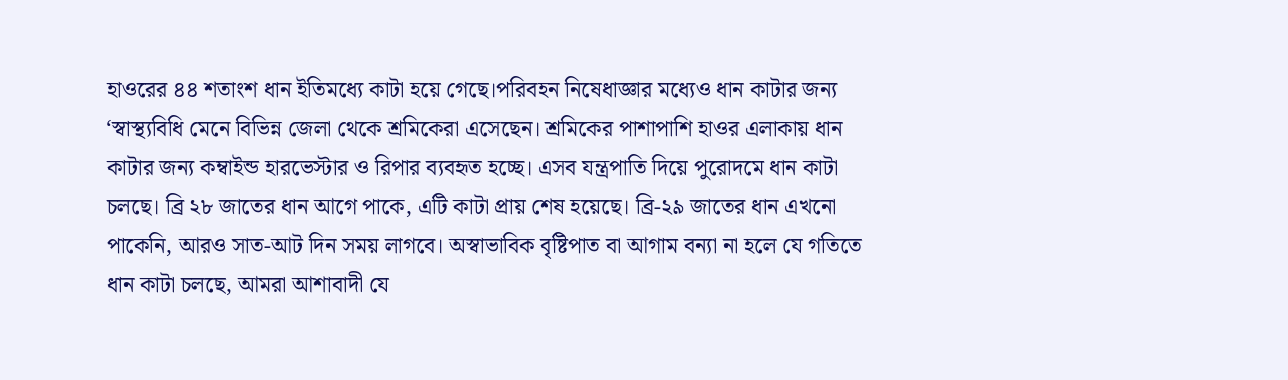হাওরের ৪৪ শতাংশ ধান ইতিমধ্যে কাটা হয়ে গেছে।পরিবহন নিষেধাজ্ঞার মধ্যেও ধান কাটার জন্য ‘স্বাস্থ্যবিধি মেনে বিভিন্ন জেলা থেকে শ্রমিকেরা এসেছেন। শ্রমিকের পাশাপাশি হাওর এলাকায় ধান কাটার জন্য কম্বাইন্ড হারভেস্টার ও রিপার ব্যবহৃত হচ্ছে। এসব যন্ত্রপাতি দিয়ে পুরোদমে ধান কাটা চলছে। ব্রি ২৮ জাতের ধান আগে পাকে, এটি কাটা প্রায় শেষ হয়েছে। ব্রি-২৯ জাতের ধান এখনো পাকেনি, আরও সাত-আট দিন সময় লাগবে। অস্বাভাবিক বৃষ্টিপাত বা আগাম বন্যা না হলে যে গতিতে ধান কাটা চলছে, আমরা আশাবাদী যে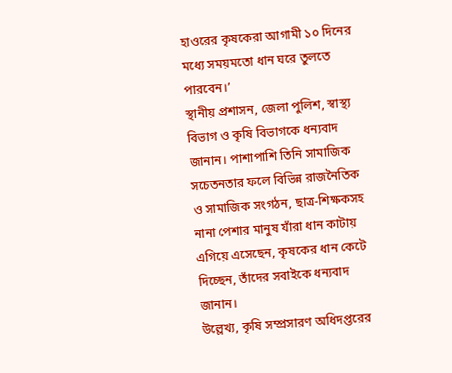হাওরের কৃষকেরা আগামী ১০ দিনের মধ্যে সময়মতো ধান ঘরে তুলতে পারবেন।’
স্থানীয় প্রশাসন, জেলা পুলিশ, স্বাস্থ্য বিভাগ ও কৃষি বিভাগকে ধন্যবাদ জানান। পাশাপাশি তিনি সামাজিক সচেতনতার ফলে বিভিন্ন রাজনৈতিক ও সামাজিক সংগঠন, ছাত্র-শিক্ষকসহ নানা পেশার মানুষ যাঁরা ধান কাটায় এগিয়ে এসেছেন, কৃষকের ধান কেটে দিচ্ছেন, তাঁদের সবাইকে ধন্যবাদ জানান।
উল্লেখ্য, কৃষি সম্প্রসারণ অধিদপ্তরের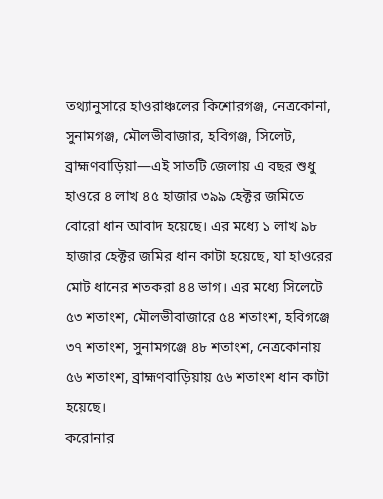তথ্যানুসারে হাওরাঞ্চলের কিশোরগঞ্জ, নেত্রকোনা, সুনামগঞ্জ, মৌলভীবাজার, হবিগঞ্জ, সিলেট, ব্রাহ্মণবাড়িয়া—এই সাতটি জেলায় এ বছর শুধু হাওরে ৪ লাখ ৪৫ হাজার ৩৯৯ হেক্টর জমিতে বোরো ধান আবাদ হয়েছে। এর মধ্যে ১ লাখ ৯৮ হাজার হেক্টর জমির ধান কাটা হয়েছে, যা হাওরের মোট ধানের শতকরা ৪৪ ভাগ। এর মধ্যে সিলেটে ৫৩ শতাংশ, মৌলভীবাজারে ৫৪ শতাংশ, হবিগঞ্জে ৩৭ শতাংশ, সুনামগঞ্জে ৪৮ শতাংশ, নেত্রকোনায় ৫৬ শতাংশ, ব্রাহ্মণবাড়িয়ায় ৫৬ শতাংশ ধান কাটা হয়েছে।
করোনার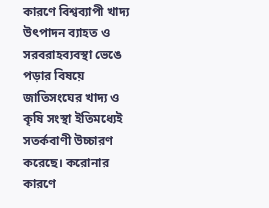কারণে বিশ্বব্যাপী খাদ্য উৎপাদন ব্যাহত ও সরবরাহব্যবস্থা ভেঙে পড়ার বিষয়ে জাতিসংঘের খাদ্য ও কৃষি সংস্থা ইতিমধ্যেই সতর্কবাণী উচ্চারণ করেছে। করোনার কারণে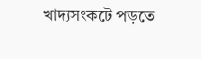খাদ্যসংকটে পড়তে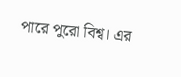পারে পুরো বিশ্ব। এর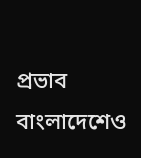প্রভাব বাংলাদেশেও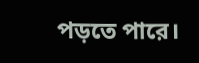পড়তে পারে।